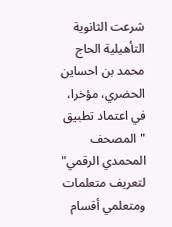شرعت الثانوية التأهيلية الحاج محمد بن احساين الحضري، مؤخرا، في اعتماد تطبيق "المصحف المحمدي الرقمي" لتعريف متعلمات ومتعلمي أقسام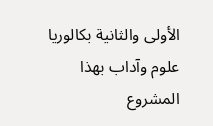الأولى والثانية بكالوريا علوم وآداب بهذا المشروع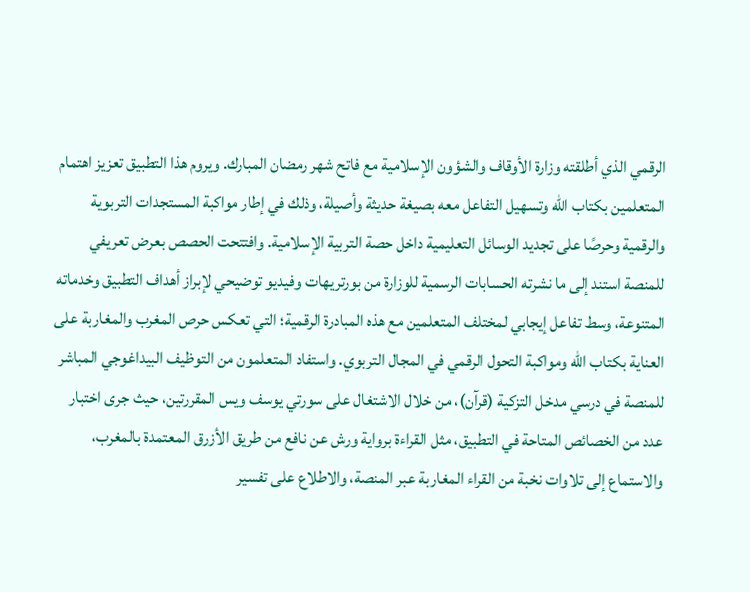الرقمي الذي أطلقته وزارة الأوقاف والشؤون الإسلامية مع فاتح شهر رمضان المبارك. ويروم هذا التطبيق تعزيز اهتمام المتعلمين بكتاب الله وتسهيل التفاعل معه بصيغة حديثة وأصيلة، وذلك في إطار مواكبة المستجدات التربوية والرقمية وحرصًا على تجديد الوسائل التعليمية داخل حصة التربية الإسلامية. وافتتحت الحصص بعرض تعريفي للمنصة استند إلى ما نشرته الحسابات الرسمية للوزارة من بورتريهات وفيديو توضيحي لإبراز أهداف التطبيق وخدماته المتنوعة، وسط تفاعل إيجابي لمختلف المتعلمين مع هذه المبادرة الرقمية؛ التي تعكس حرص المغرب والمغاربة على العناية بكتاب الله ومواكبة التحول الرقمي في المجال التربوي. واستفاد المتعلمون من التوظيف البيداغوجي المباشر للمنصة في درسي مدخل التزكية (قرآن)، من خلال الاشتغال على سورتي يوسف ويس المقررتين، حيث جرى اختبار عدد من الخصائص المتاحة في التطبيق، مثل القراءة برواية ورش عن نافع من طريق الأزرق المعتمدة بالمغرب، والاستماع إلى تلاوات نخبة من القراء المغاربة عبر المنصة، والاطلاع على تفسير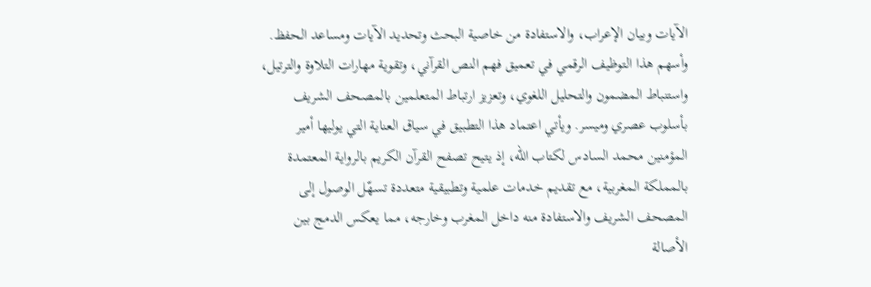الآيات وبيان الإعراب، والاستفادة من خاصية البحث وتحديد الآيات ومساعد الحفظ. وأسهم هذا التوظيف الرقمي في تعميق فهم النص القرآني، وتقوية مهارات التلاوة والترتيل، واستنباط المضمون والتحليل اللغوي، وتعزيز ارتباط المتعلمين بالمصحف الشريف بأسلوب عصري وميسر. ويأتي اعتماد هذا التطبيق في سياق العناية التي يوليها أمير المؤمنين محمد السادس لكتاب الله، إذ يتيح تصفح القرآن الكريم بالرواية المعتمدة بالمملكة المغربية، مع تقديم خدمات علمية وتطبيقية متعددة تسهّل الوصول إلى المصحف الشريف والاستفادة منه داخل المغرب وخارجه، مما يعكس الدمج بين الأصالة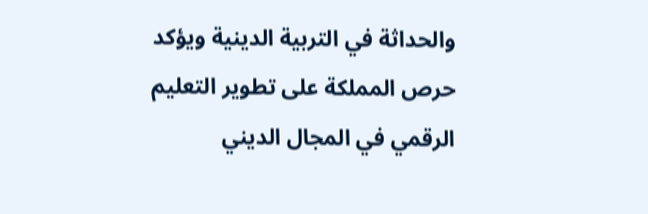والحداثة في التربية الدينية ويؤكد حرص المملكة على تطوير التعليم الرقمي في المجال الديني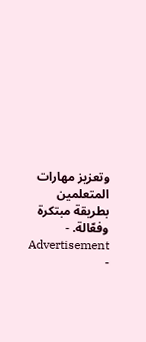وتعزيز مهارات المتعلمين بطريقة مبتكرة وفعّالة. - Advertisement -